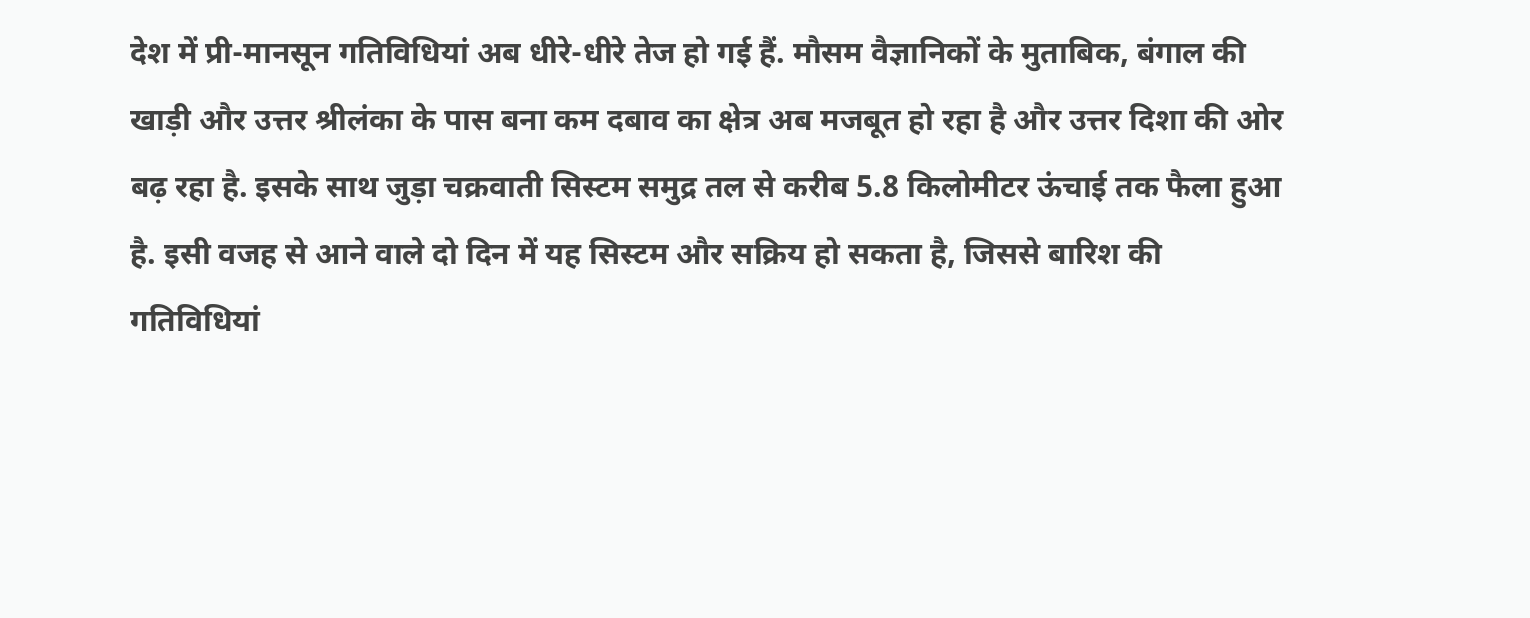देश में प्री-मानसून गतिविधियां अब धीरे-धीरे तेज हो गई हैं. मौसम वैज्ञानिकों के मुताबिक, बंगाल की खाड़ी और उत्तर श्रीलंका के पास बना कम दबाव का क्षेत्र अब मजबूत हो रहा है और उत्तर दिशा की ओर बढ़ रहा है. इसके साथ जुड़ा चक्रवाती सिस्टम समुद्र तल से करीब 5.8 किलोमीटर ऊंचाई तक फैला हुआ है. इसी वजह से आने वाले दो दिन में यह सिस्टम और सक्रिय हो सकता है, जिससे बारिश की गतिविधियां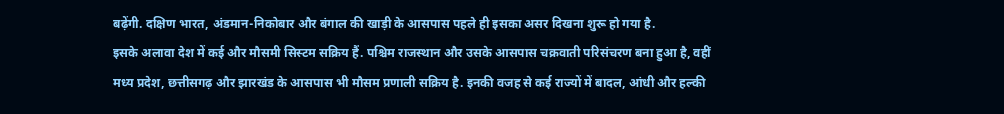बढ़ेंगी. दक्षिण भारत, अंडमान-निकोबार और बंगाल की खाड़ी के आसपास पहले ही इसका असर दिखना शुरू हो गया है.
इसके अलावा देश में कई और मौसमी सिस्टम सक्रिय हैं. पश्चिम राजस्थान और उसके आसपास चक्रवाती परिसंचरण बना हुआ है, वहीं मध्य प्रदेश, छत्तीसगढ़ और झारखंड के आसपास भी मौसम प्रणाली सक्रिय है. इनकी वजह से कई राज्यों में बादल, आंधी और हल्की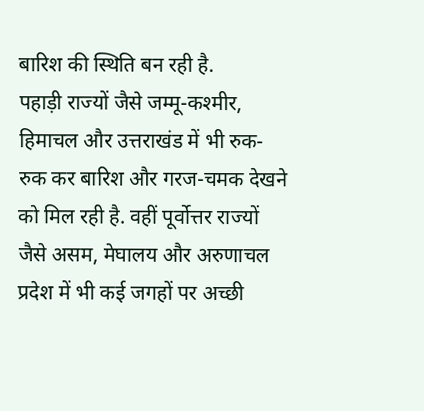बारिश की स्थिति बन रही है.
पहाड़ी राज्यों जैसे जम्मू-कश्मीर, हिमाचल और उत्तराखंड में भी रुक-रुक कर बारिश और गरज-चमक देखने को मिल रही है. वहीं पूर्वोत्तर राज्यों जैसे असम, मेघालय और अरुणाचल प्रदेश में भी कई जगहों पर अच्छी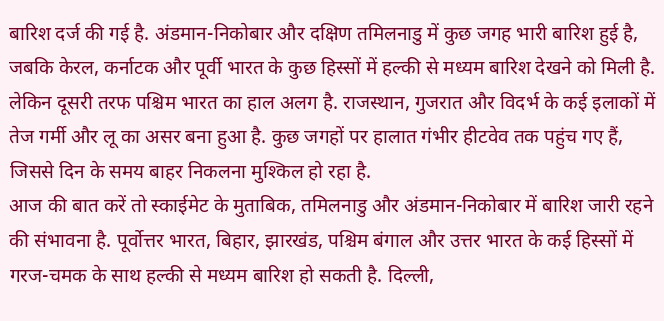बारिश दर्ज की गई है. अंडमान-निकोबार और दक्षिण तमिलनाडु में कुछ जगह भारी बारिश हुई है, जबकि केरल, कर्नाटक और पूर्वी भारत के कुछ हिस्सों में हल्की से मध्यम बारिश देखने को मिली है.
लेकिन दूसरी तरफ पश्चिम भारत का हाल अलग है. राजस्थान, गुजरात और विदर्भ के कई इलाकों में तेज गर्मी और लू का असर बना हुआ है. कुछ जगहों पर हालात गंभीर हीटवेव तक पहुंच गए हैं, जिससे दिन के समय बाहर निकलना मुश्किल हो रहा है.
आज की बात करें तो स्काईमेट के मुताबिक, तमिलनाडु और अंडमान-निकोबार में बारिश जारी रहने की संभावना है. पूर्वोत्तर भारत, बिहार, झारखंड, पश्चिम बंगाल और उत्तर भारत के कई हिस्सों में गरज-चमक के साथ हल्की से मध्यम बारिश हो सकती है. दिल्ली,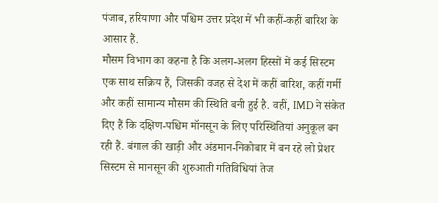पंजाब, हरियाणा और पश्चिम उत्तर प्रदेश में भी कहीं-कहीं बारिश के आसार हैं.
मौसम विभाग का कहना है कि अलग-अलग हिस्सों में कई सिस्टम एक साथ सक्रिय हैं, जिसकी वजह से देश में कहीं बारिश, कहीं गर्मी और कहीं सामान्य मौसम की स्थिति बनी हुई है. वहीं, IMD ने संकेत दिए हैं कि दक्षिण-पश्चिम मॉनसून के लिए परिस्थितियां अनुकूल बन रही हैं. बंगाल की खाड़ी और अंडमान-निकोबार में बन रहे लो प्रेशर सिस्टम से मानसून की शुरुआती गतिविधियां तेज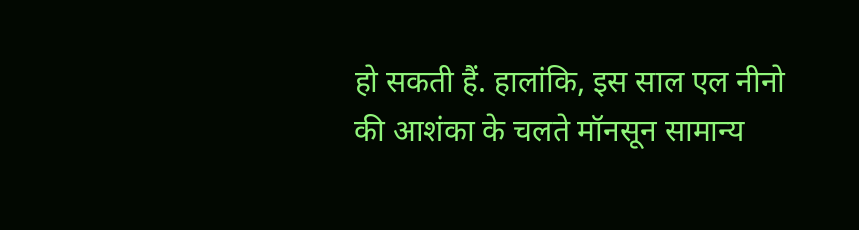हो सकती हैं. हालांकि, इस साल एल नीनो की आशंका के चलते मॉनसून सामान्य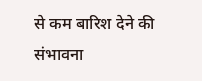से कम बारिश देने की संभावना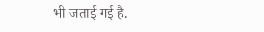भी जताई गई है.